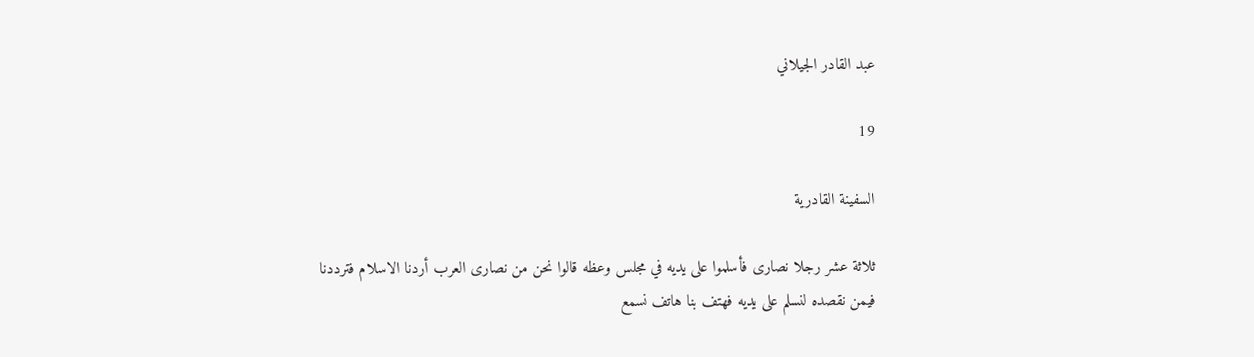عبد القادر الجيلاني

19

السفينة القادرية

ثلاثة عشر رجلا نصارى فأسلموا على يديه في مجلس وعظه قالوا نحن من نصارى العرب أردنا الاسلام فترددنا فيمن نقصده لنسلم على يديه فهتف بنا هاتف نسمع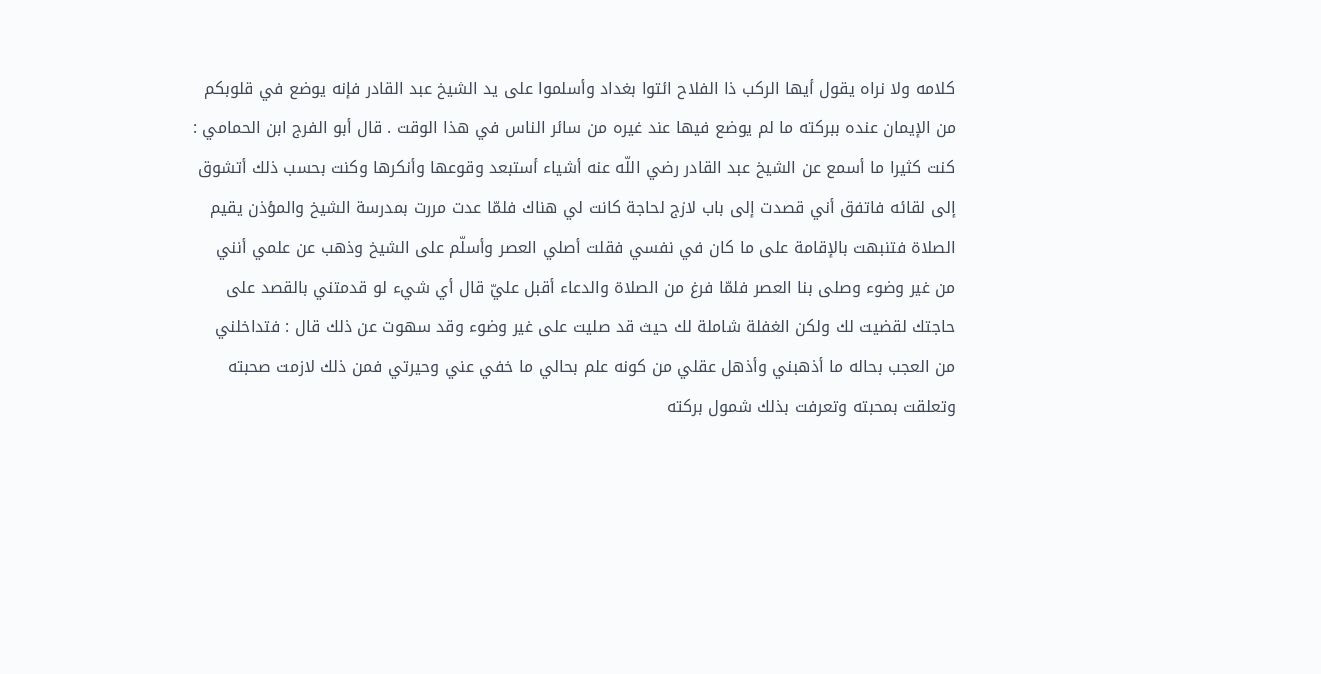كلامه ولا نراه يقول أيها الركب ذا الفلاح ائتوا بغداد وأسلموا على يد الشيخ عبد القادر فإنه يوضع في قلوبكم من الإيمان عنده ببركته ما لم يوضع فيها عند غيره من سائر الناس في هذا الوقت . قال أبو الفرج ابن الحمامي : كنت كثيرا ما أسمع عن الشيخ عبد القادر رضي اللّه عنه أشياء أستبعد وقوعها وأنكرها وكنت بحسب ذلك أتشوق إلى لقائه فاتفق أني قصدت إلى باب لازج لحاجة كانت لي هناك فلمّا عدت مررت بمدرسة الشيخ والمؤذن يقيم الصلاة فتنبهت بالإقامة على ما كان في نفسي فقلت أصلي العصر وأسلّم على الشيخ وذهب عن علمي أنني من غير وضوء وصلى بنا العصر فلمّا فرغ من الصلاة والدعاء أقبل عليّ قال أي شيء لو قدمتني بالقصد على حاجتك لقضيت لك ولكن الغفلة شاملة لك حيث قد صليت على غير وضوء وقد سهوت عن ذلك قال : فتداخلني من العجب بحاله ما أذهبني وأذهل عقلي من كونه علم بحالي ما خفي عني وحيرتي فمن ذلك لازمت صحبته وتعلقت بمحبته وتعرفت بذلك شمول بركته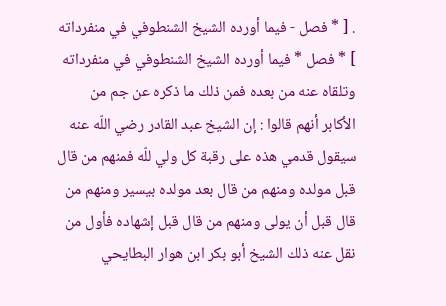. [ * فصل - فيما أورده الشيخ الشنطوفي في منفرداته ] * فصل * فيما أورده الشيخ الشنطوفي في منفرداته وتلقاه عنه من بعده فمن ذلك ما ذكره عن جم من الأكابر أنهم قالوا : إن الشيخ عبد القادر رضي اللّه عنه سيقول قدمي هذه على رقبة كل ولي للّه فمنهم من قال قبل مولده ومنهم من قال بعد مولده بيسير ومنهم من قال قبل أن يولى ومنهم من قال قبل إشهاده فأول من نقل عنه ذلك الشيخ أبو بكر ابن هوار البطايحي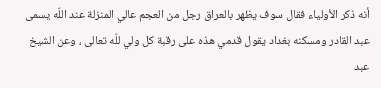أنه ذكر الأولياء فقال سوف يظهر بالعراق رجل من العجم عالي المنزلة عند اللّه يسمى عبد القادر ومسكنه بغداد يقول قدمي هذه على رقبة كل ولي للّه تعالى ، وعن الشيخ عبد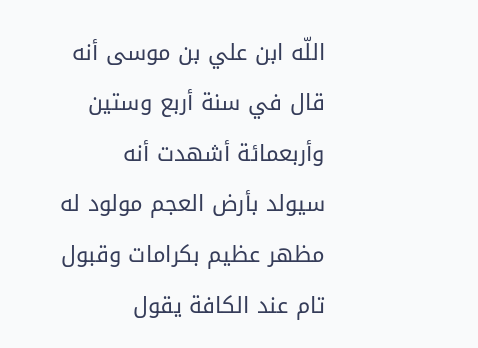اللّه ابن علي بن موسى أنه قال في سنة أربع وستين وأربعمائة أشهدت أنه سيولد بأرض العجم مولود له مظهر عظيم بكرامات وقبول تام عند الكافة يقول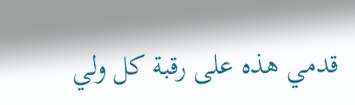قدمي هذه على رقبة كل ولي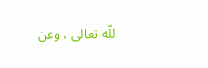للّه تعالى ، وعن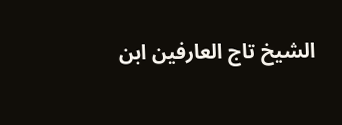الشيخ تاج العارفين ابن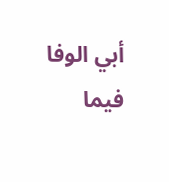أبي الوفا فيما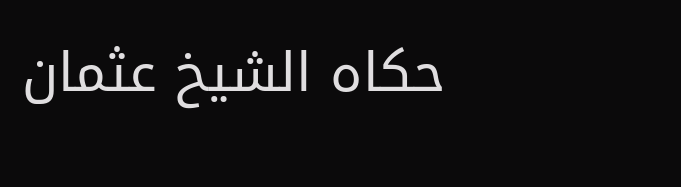حكاه الشيخ عثمان